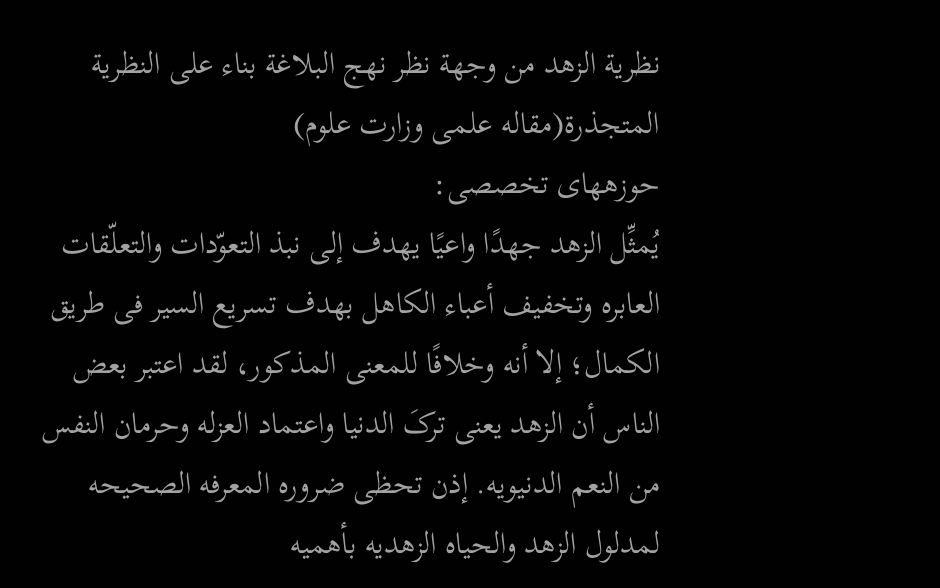نظرية الزهد من وجهة نظر نهج البلاغة بناء علی النظرية المتجذرة(مقاله علمی وزارت علوم)
حوزههای تخصصی:
یُمثِّل الزهد جهدًا واعیًا یهدف إلى نبذ التعوّدات والتعلّقات العابره وتخفیف أعباء الکاهل بهدف تسریع السیر فی طریق الکمال؛ إلا أنه وخلافًا للمعنى المذکور، لقد اعتبر بعض الناس أن الزهد یعنی ترکَ الدنیا واعتماد العزله وحرمان النفس من النعم الدنیویه. إذن تحظى ضروره المعرفه الصحیحه لمدلول الزهد والحیاه الزهدیه بأهمیه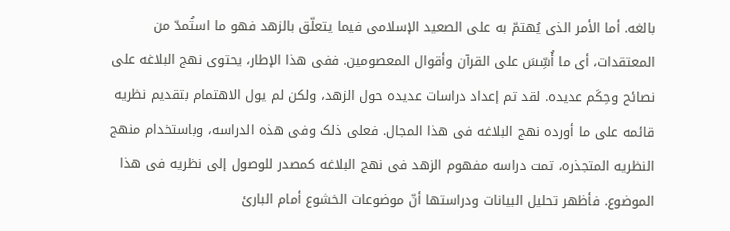بالغه. أما الأمر الذی یُهتمّ به على الصعید الإسلامی فیما یتعلّق بالزهد فهو ما استُمدّ من المعتقدات، أی ما أُسِّسَ على القرآن وأقوال المعصومین. ففی هذا الإطار، یحتوی نهج البلاغه على نصائح وحِکَم عدیده. لقد تم إعداد دراسات عدیده حول الزهد، ولکن لم یول الاهتمام بتقدیم نظریه قائمه على ما أورده نهج البلاغه فی هذا المجال. فعلى ذلک وفی هذه الدراسه، وباستخدام منهج النظریه المتجذره، تمت دراسه مفهوم الزهد فی نهج البلاغه کمصدر للوصول إلى نظریه فی هذا الموضوع. فأظهر تحلیل البیانات ودراستها أنّ موضوعات الخشوع أمام البارئ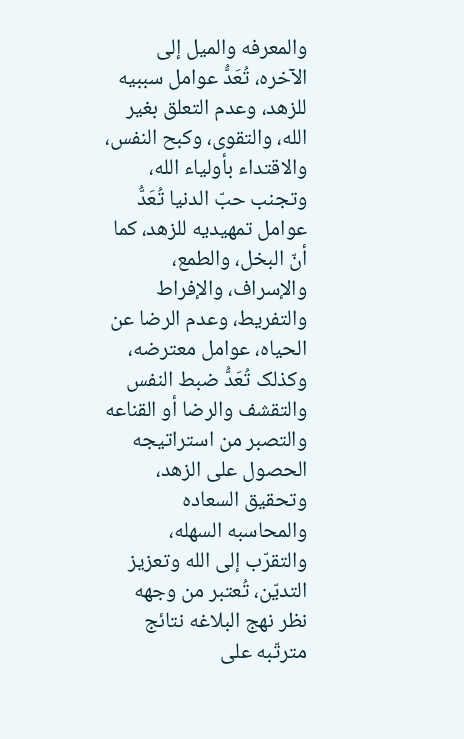والمعرفه والمیل إلى الآخره، تُعَدُّ عوامل سببیه للزهد، وعدم التعلق بغیر الله، والتقوى، وکبح النفس، والاقتداء بأولیاء الله، وتجنب حبّ الدنیا تُعَدُّ عوامل تمهیدیه للزهد، کما أنّ البخل، والطمع، والإسراف، والإفراط والتفریط، وعدم الرضا عن الحیاه، عوامل معترضه، وکذلک تُعَدُّ ضبط النفس والتقشف والرضا أو القناعه والتصبر من استراتیجه الحصول علی الزهد، وتحقیق السعاده والمحاسبه السهله، والتقرّب إلى الله وتعزیز التدیّن، تُعتبر من وجهه نظر نهج البلاغه نتائج مترتّبه على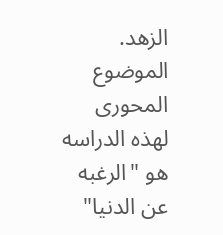الزهد. الموضوع المحوری لهذه الدراسه هو "الرغبه عن الدنیا"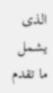الذی یشمل ما تقدم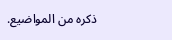ذکره من المواضیع.